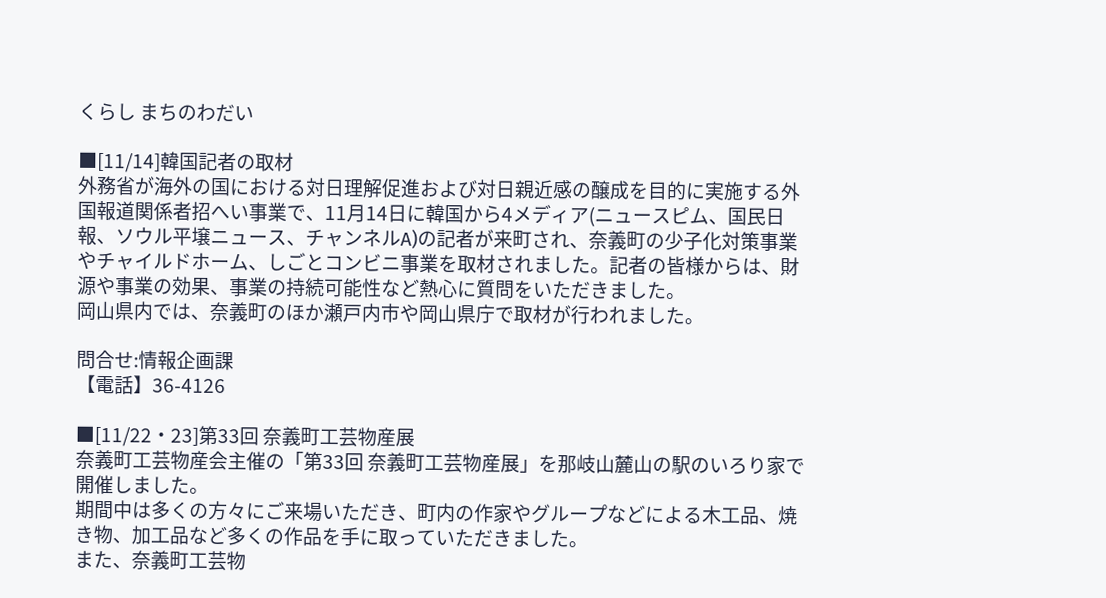くらし まちのわだい

■[11/14]韓国記者の取材
外務省が海外の国における対日理解促進および対日親近感の醸成を目的に実施する外国報道関係者招へい事業で、11月14日に韓国から4メディア(ニュースピム、国民日報、ソウル平壌ニュース、チャンネルA)の記者が来町され、奈義町の少子化対策事業やチャイルドホーム、しごとコンビニ事業を取材されました。記者の皆様からは、財源や事業の効果、事業の持続可能性など熱心に質問をいただきました。
岡山県内では、奈義町のほか瀬戸内市や岡山県庁で取材が行われました。

問合せ:情報企画課
【電話】36-4126

■[11/22・23]第33回 奈義町工芸物産展
奈義町工芸物産会主催の「第33回 奈義町工芸物産展」を那岐山麓山の駅のいろり家で開催しました。
期間中は多くの方々にご来場いただき、町内の作家やグループなどによる木工品、焼き物、加工品など多くの作品を手に取っていただきました。
また、奈義町工芸物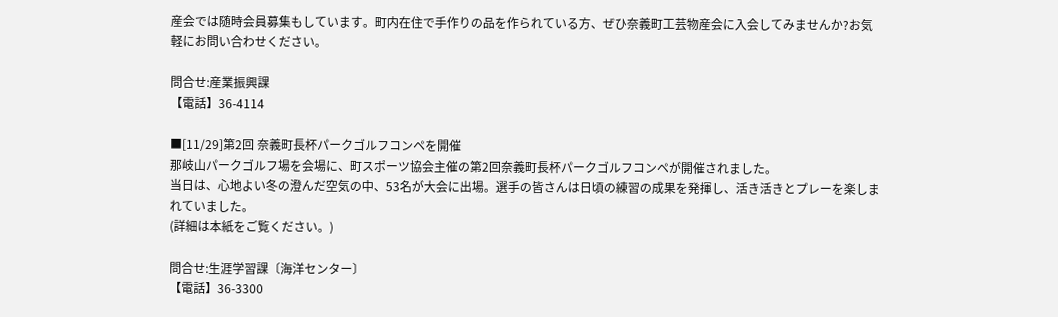産会では随時会員募集もしています。町内在住で手作りの品を作られている方、ぜひ奈義町工芸物産会に入会してみませんか?お気軽にお問い合わせください。

問合せ:産業振興課
【電話】36-4114

■[11/29]第2回 奈義町長杯パークゴルフコンペを開催
那岐山パークゴルフ場を会場に、町スポーツ協会主催の第2回奈義町長杯パークゴルフコンペが開催されました。
当日は、心地よい冬の澄んだ空気の中、53名が大会に出場。選手の皆さんは日頃の練習の成果を発揮し、活き活きとプレーを楽しまれていました。
(詳細は本紙をご覧ください。)

問合せ:生涯学習課〔海洋センター〕
【電話】36-3300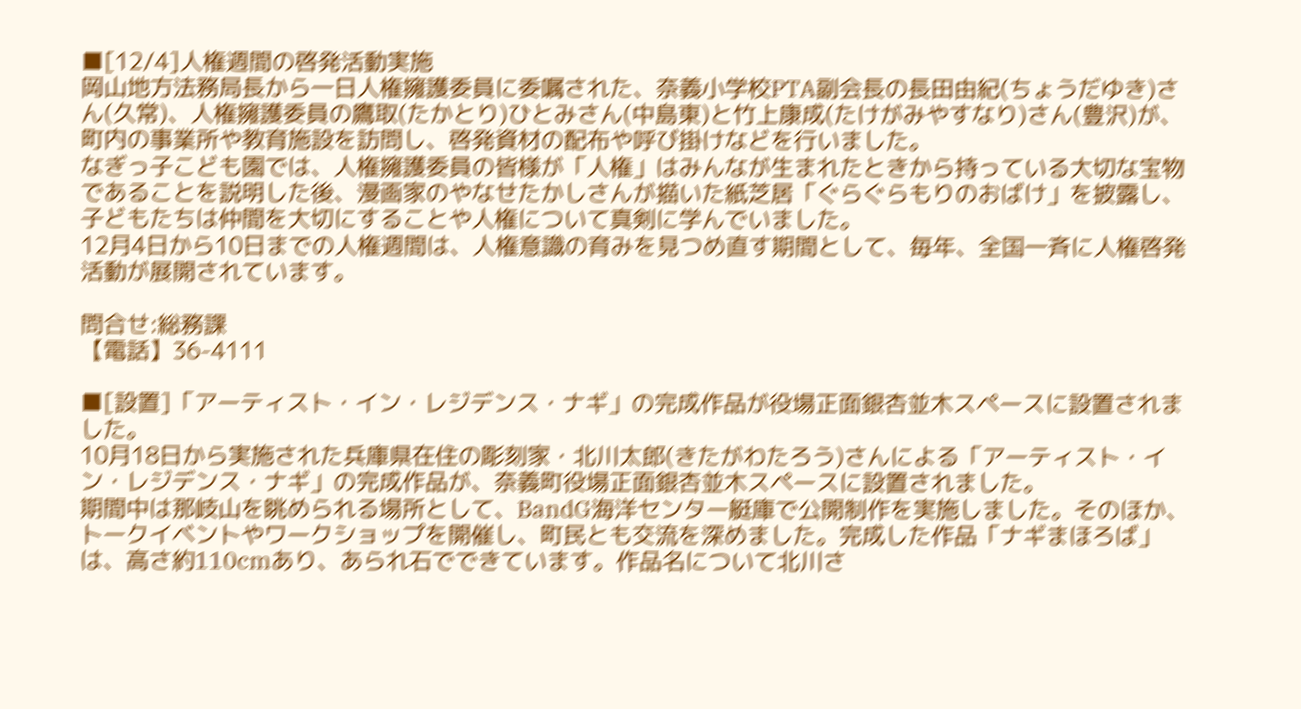■[12/4]人権週間の啓発活動実施
岡山地方法務局長から一日人権擁護委員に委嘱された、奈義小学校PTA副会長の長田由紀(ちょうだゆき)さん(久常)、人権擁護委員の鷹取(たかとり)ひとみさん(中島東)と竹上康成(たけがみやすなり)さん(豊沢)が、町内の事業所や教育施設を訪問し、啓発資材の配布や呼び掛けなどを行いました。
なぎっ子こども園では、人権擁護委員の皆様が「人権」はみんなが生まれたときから持っている大切な宝物であることを説明した後、漫画家のやなせたかしさんが描いた紙芝居「ぐらぐらもりのおばけ」を披露し、子どもたちは仲間を大切にすることや人権について真剣に学んでいました。
12月4日から10日までの人権週間は、人権意識の育みを見つめ直す期間として、毎年、全国一斉に人権啓発活動が展開されています。

問合せ:総務課
【電話】36-4111

■[設置]「アーティスト・イン・レジデンス・ナギ」の完成作品が役場正面銀杏並木スペースに設置されました。
10月18日から実施された兵庫県在住の彫刻家・北川太郎(きたがわたろう)さんによる「アーティスト・イン・レジデンス・ナギ」の完成作品が、奈義町役場正面銀杏並木スペースに設置されました。
期間中は那岐山を眺められる場所として、BandG海洋センター艇庫で公開制作を実施しました。そのほか、トークイベントやワークショップを開催し、町民とも交流を深めました。完成した作品「ナギまほろば」は、高さ約110cmあり、あられ石でできています。作品名について北川さ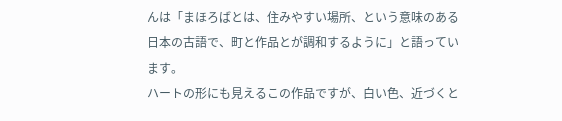んは「まほろばとは、住みやすい場所、という意味のある日本の古語で、町と作品とが調和するように」と語っています。
ハートの形にも見えるこの作品ですが、白い色、近づくと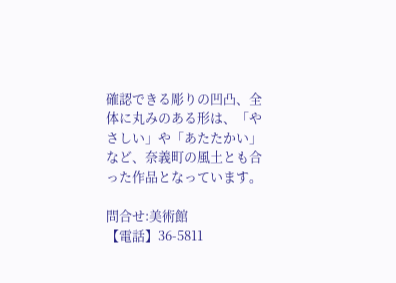確認できる彫りの凹凸、全体に丸みのある形は、「やさしい」や「あたたかい」など、奈義町の風土とも合った作品となっています。

問合せ:美術館
【電話】36-5811